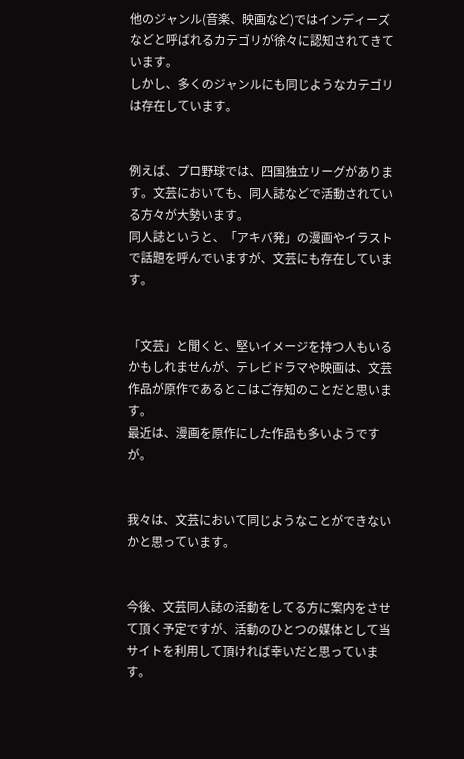他のジャンル(音楽、映画など)ではインディーズなどと呼ばれるカテゴリが徐々に認知されてきています。
しかし、多くのジャンルにも同じようなカテゴリは存在しています。


例えば、プロ野球では、四国独立リーグがあります。文芸においても、同人誌などで活動されている方々が大勢います。
同人誌というと、「アキバ発」の漫画やイラストで話題を呼んでいますが、文芸にも存在しています。


「文芸」と聞くと、堅いイメージを持つ人もいるかもしれませんが、テレビドラマや映画は、文芸作品が原作であるとこはご存知のことだと思います。
最近は、漫画を原作にした作品も多いようですが。


我々は、文芸において同じようなことができないかと思っています。


今後、文芸同人誌の活動をしてる方に案内をさせて頂く予定ですが、活動のひとつの媒体として当サイトを利用して頂ければ幸いだと思っています。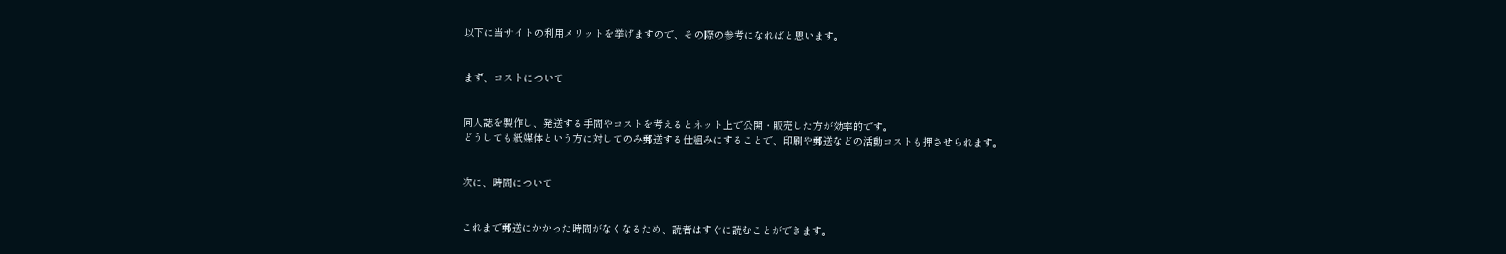以下に当サイトの利用メリットを挙げますので、その際の参考になればと思います。


まず、コストについて


同人誌を製作し、発送する手間やコストを考えるとネット上で公開・販売した方が効率的です。
どうしても紙媒体という方に対してのみ郵送する仕組みにすることで、印刷や郵送などの活動コストも押させられます。


次に、時間について


これまで郵送にかかった時間がなくなるため、読者はすぐに読むことができます。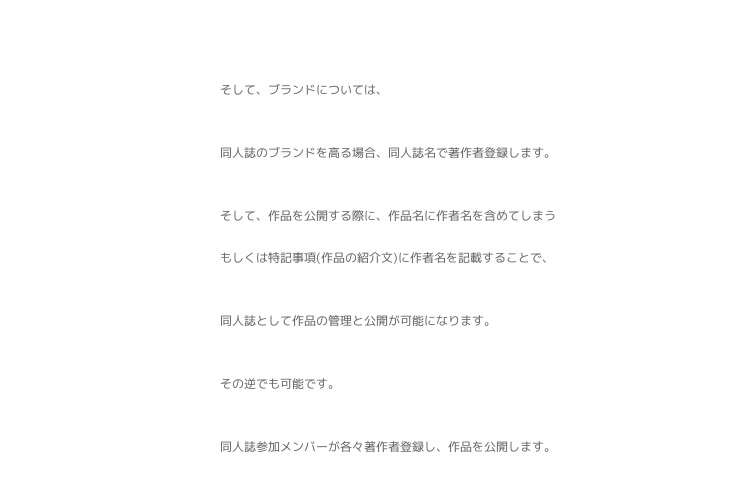そして、ブランドについては、


同人誌のブランドを高る場合、同人誌名で著作者登録します。


そして、作品を公開する際に、作品名に作者名を含めてしまう

もしくは特記事項(作品の紹介文)に作者名を記載することで、


同人誌として作品の管理と公開が可能になります。


その逆でも可能です。


同人誌参加メンバーが各々著作者登録し、作品を公開します。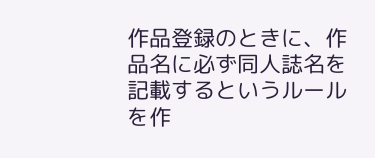作品登録のときに、作品名に必ず同人誌名を記載するというルールを作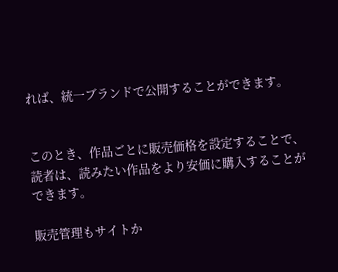れば、統一ブランドで公開することができます。


このとき、作品ごとに販売価格を設定することで、読者は、読みたい作品をより安価に購入することができます。

販売管理もサイトか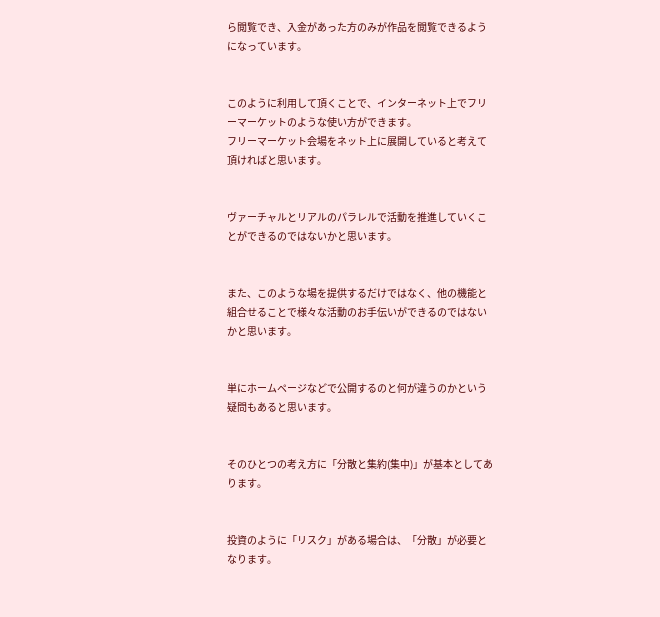ら閲覧でき、入金があった方のみが作品を閲覧できるようになっています。


このように利用して頂くことで、インターネット上でフリーマーケットのような使い方ができます。
フリーマーケット会場をネット上に展開していると考えて頂ければと思います。


ヴァーチャルとリアルのパラレルで活動を推進していくことができるのではないかと思います。


また、このような場を提供するだけではなく、他の機能と組合せることで様々な活動のお手伝いができるのではないかと思います。


単にホームページなどで公開するのと何が違うのかという疑問もあると思います。


そのひとつの考え方に「分散と集約(集中)」が基本としてあります。


投資のように「リスク」がある場合は、「分散」が必要となります。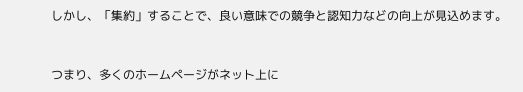しかし、「集約」することで、良い意味での競争と認知力などの向上が見込めます。


つまり、多くのホームページがネット上に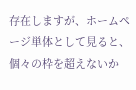存在しますが、ホームページ単体として見ると、個々の枠を超えないか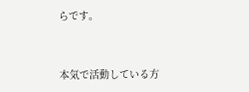らです。


本気で活動している方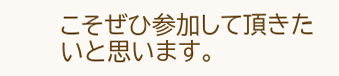こそぜひ参加して頂きたいと思います。